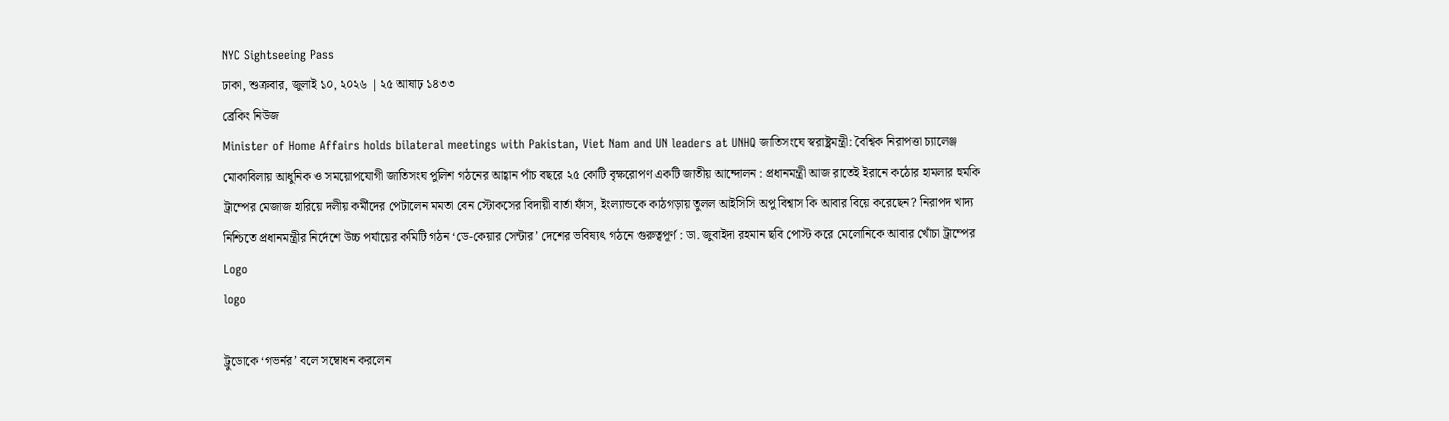NYC Sightseeing Pass
ঢাকা, শুক্রবার, জুলাই ১০, ২০২৬ | ২৫ আষাঢ় ১৪৩৩
ব্রেকিং নিউজ
Minister of Home Affairs holds bilateral meetings with Pakistan, Viet Nam and UN leaders at UNHQ জাতিসংঘে স্বরাষ্ট্রমন্ত্রী: বৈশ্বিক নিরাপত্তা চ্যালেঞ্জ মোকাবিলায় আধুনিক ও সময়োপযোগী জাতিসংঘ পুলিশ গঠনের আহ্বান পাঁচ বছরে ২৫ কোটি বৃক্ষরোপণ একটি জাতীয় আন্দোলন : প্রধানমন্ত্রী আজ রাতেই ইরানে কঠোর হামলার হুমকি ট্রাম্পের মেজাজ হারিয়ে দলীয় কর্মীদের পেটালেন মমতা বেন স্টোকসের বিদায়ী বার্তা ফাঁস, ইংল্যান্ডকে কাঠগড়ায় তুলল আইসিসি অপু বিশ্বাস কি আবার বিয়ে করেছেন? নিরাপদ খাদ্য নিশ্চিতে প্রধানমন্ত্রীর নির্দেশে উচ্চ পর্যায়ের কমিটি গঠন ‘ডে-কেয়ার সেন্টার’ দেশের ভবিষ্যৎ গঠনে গুরুত্বপূর্ণ : ডা. জুবাইদা রহমান ছবি পোস্ট করে মেলোনিকে আবার খোঁচা ট্রাম্পের
Logo
logo

ট্রুডোকে ‘গভর্নর’ বলে সম্বোধন করলেন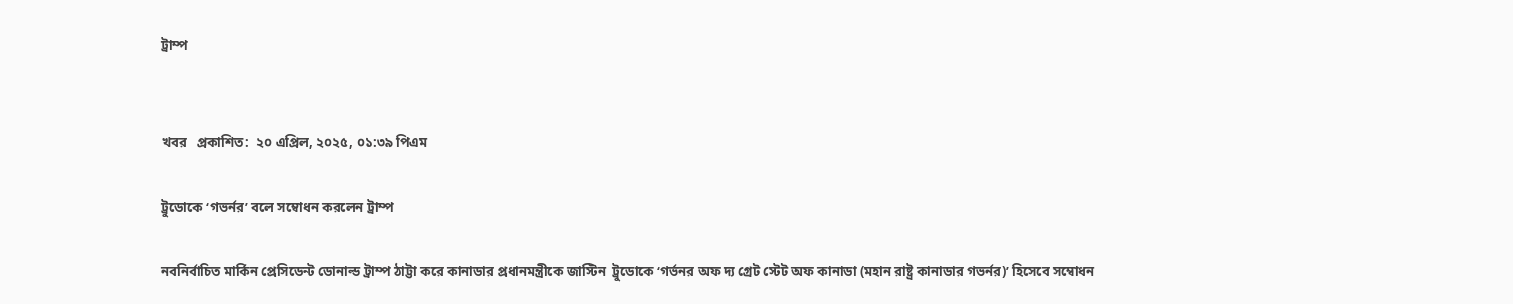ট্রাম্প


খবর   প্রকাশিত:  ২০ এপ্রিল, ২০২৫, ০১:৩৯ পিএম

ট্রুডোকে ‘গভর্নর’ বলে সম্বোধন করলেন ট্রাম্প

নবনির্বাচিত মার্কিন প্রেসিডেন্ট ডোনাল্ড ট্রাম্প ঠাট্টা করে কানাডার প্রধানমন্ত্রীকে জাস্টিন  ট্রুডোকে ‘গর্ভনর অফ দ্য গ্রেট স্টেট অফ কানাডা (মহান রাষ্ট্র কানাডার গভর্নর)’ হিসেবে সম্বোধন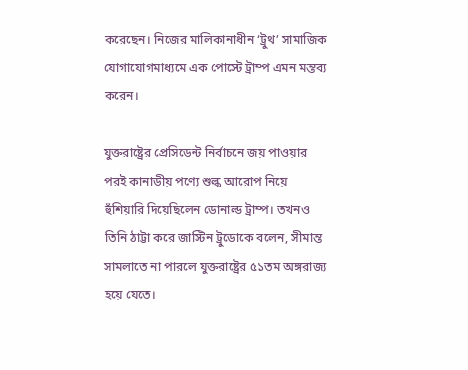করেছেন। নিজের মালিকানাধীন ‘ট্রুথ’ সামাজিক যোগাযোগমাধ্যমে এক পোস্টে ট্রাম্প এমন মন্তব্য করেন।

যুক্তরাষ্ট্রের প্রেসিডেন্ট নির্বাচনে জয় পাওয়ার পরই কানাডীয় পণ্যে শুল্ক আরোপ নিয়ে হুঁশিয়ারি দিয়েছিলেন ডোনাল্ড ট্রাম্প। তখনও তিনি ঠাট্টা করে জাস্টিন ট্রুডোকে বলেন, সীমান্ত সামলাতে না পারলে যুক্তরাষ্ট্রের ৫১তম অঙ্গরাজ্য হয়ে যেতে।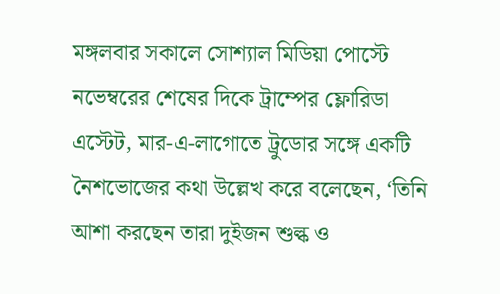মঙ্গলবার সকালে সোশ্যাল মিডিয়া পোস্টে নভেম্বরের শেষের দিকে ট্রাম্পের ফ্লোরিডা এস্টেট, মার-এ-লাগোতে ট্রুডোর সঙ্গে একটি নৈশভোজের কথা উল্লেখ করে বলেছেন, ‘তিনি আশা করছেন তারা দুইজন শুল্ক ও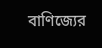বাণিজ্যের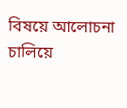বিষয়ে আলোচনা চালিয়ে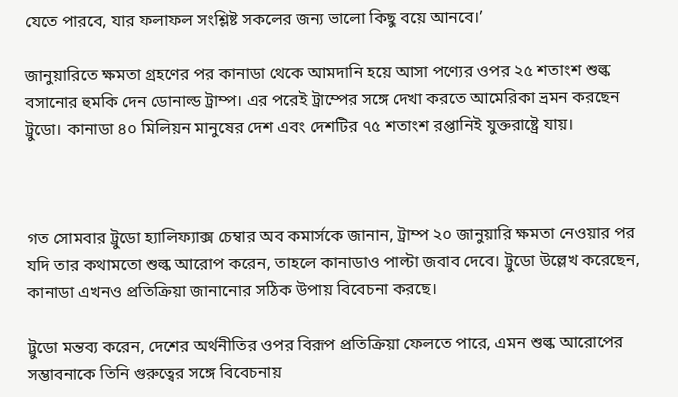যেতে পারবে, যার ফলাফল সংশ্লিষ্ট সকলের জন্য ভালো কিছু বয়ে আনবে।’

জানুয়ারিতে ক্ষমতা গ্রহণের পর কানাডা থেকে আমদানি হয়ে আসা পণ্যের ওপর ২৫ শতাংশ শুল্ক বসানোর হুমকি দেন ডোনাল্ড ট্রাম্প। এর পরেই ট্রাম্পের সঙ্গে দেখা করতে আমেরিকা ভ্রমন করছেন ট্রুডো। কানাডা ৪০ মিলিয়ন মানুষের দেশ এবং দেশটির ৭৫ শতাংশ রপ্তানিই যুক্তরাষ্ট্রে যায়।



গত সোমবার ট্রুডো হ্যালিফ্যাক্স চেম্বার অব কমার্সকে জানান, ট্রাম্প ২০ জানুয়ারি ক্ষমতা নেওয়ার পর যদি তার কথামতো শুল্ক আরোপ করেন, তাহলে কানাডাও পাল্টা জবাব দেবে। ট্রুডো উল্লেখ করেছেন, কানাডা এখনও প্রতিক্রিয়া জানানোর সঠিক উপায় বিবেচনা করছে।

ট্রুডো মন্তব্য করেন, দেশের অর্থনীতির ওপর বিরূপ প্রতিক্রিয়া ফেলতে পারে, এমন শুল্ক আরোপের সম্ভাবনাকে তিনি গুরুত্বের সঙ্গে বিবেচনায়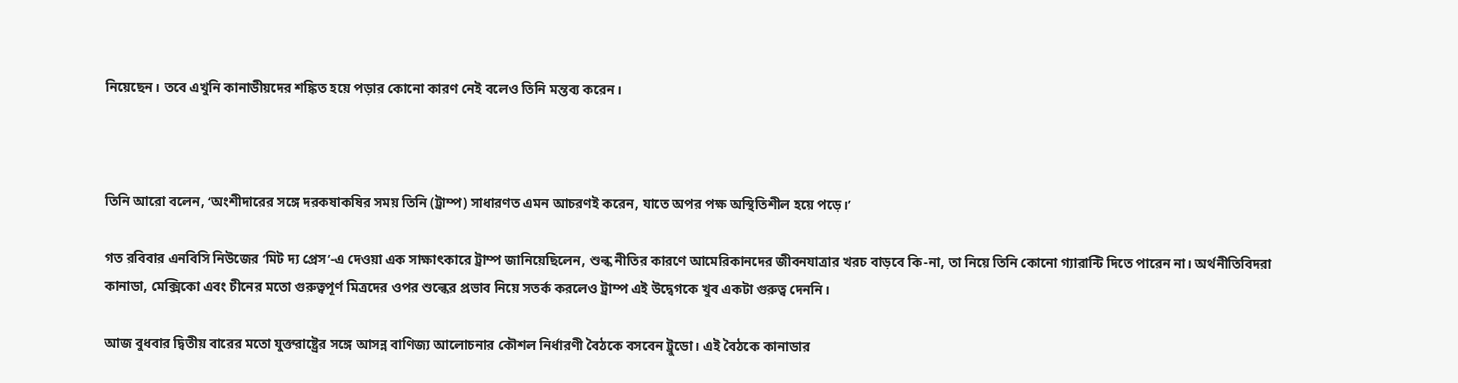নিয়েছেন। তবে এখুনি কানাডীয়দের শঙ্কিত হয়ে পড়ার কোনো কারণ নেই বলেও তিনি মন্তব্য করেন।



তিনি আরো বলেন, ‘অংশীদারের সঙ্গে দরকষাকষির সময় তিনি (ট্রাম্প) সাধারণত এমন আচরণই করেন, যাতে অপর পক্ষ অস্থিতিশীল হয়ে পড়ে।’

গত রবিবার এনবিসি নিউজের ‘মিট দ্য প্রেস’-এ দেওয়া এক সাক্ষাৎকারে ট্রাম্প জানিয়েছিলেন, শুল্ক নীতির কারণে আমেরিকানদের জীবনযাত্রার খরচ বাড়বে কি-না, তা নিয়ে তিনি কোনো গ্যারান্টি দিতে পারেন না। অর্থনীতিবিদরা কানাডা, মেক্সিকো এবং চীনের মতো গুরুত্বপূর্ণ মিত্রদের ওপর শুল্কের প্রভাব নিয়ে সতর্ক করলেও ট্রাম্প এই উদ্বেগকে খুব একটা গুরুত্ব দেননি।

আজ বুধবার দ্বিতীয় বারের মতো যুক্তরাষ্ট্রের সঙ্গে আসন্ন বাণিজ্য আলোচনার কৌশল নির্ধারণী বৈঠকে বসবেন ট্রুডো। এই বৈঠকে কানাডার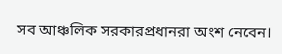সব আঞ্চলিক সরকারপ্রধানরা অংশ নেবেন।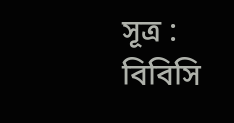সূত্র : বিবিসি